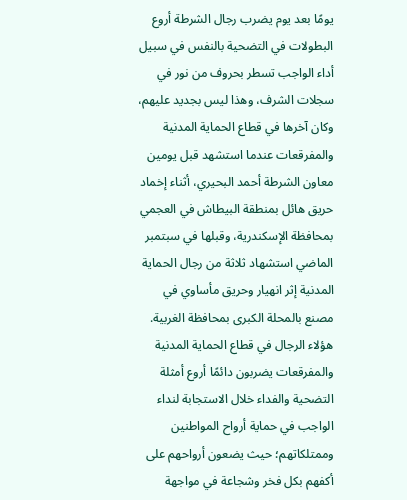يومًا بعد يوم يضرب رجال الشرطة أروع البطولات في التضحية بالنفس في سبيل أداء الواجب تسطر بحروف من نور في سجلات الشرف، وهذا ليس بجديد عليهم، وكان آخرها في قطاع الحماية المدنية والمفرقعات عندما استشهد قبل يومين معاون الشرطة أحمد البحيري، أثناء إخماد حريق هائل بمنطقة البيطاش في العجمي بمحافظة الإسكندرية، وقبلها في سبتمبر الماضي استشهاد ثلاثة من رجال الحماية المدنية إثر انهيار وحريق مأساوي في مصنع بالمحلة الكبرى بمحافظة الغربية.
هؤلاء الرجال في قطاع الحماية المدنية والمفرقعات يضربون دائمًا أروع أمثلة التضحية والفداء خلال الاستجابة لنداء الواجب في حماية أرواح المواطنين وممتلكاتهم؛ حيث يضعون أرواحهم على أكفهم بكل فخر وشجاعة في مواجهة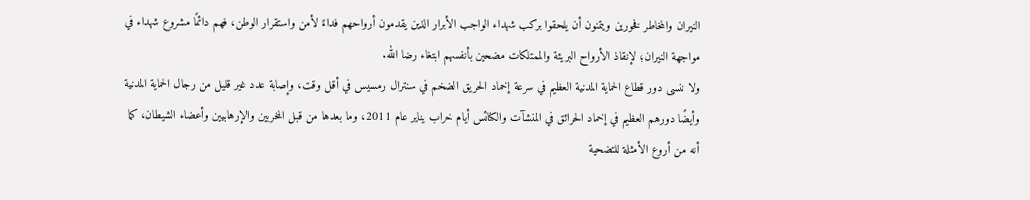النيران والمخاطر فخورين ويتمنون أن يلحقوا بركب شهداء الواجب الأبرار الذين يقدمون أرواحهم فداءً لأمن واستقرار الوطن، فهم دائمًا مشروع شهداء في مواجهة النيران؛ لإنقاذ الأرواح البريئة والممتلكات مضحين بأنفسهم ابتغاء رضا الله.
ولا ننسى دور قطاع الحماية المدنية العظيم في سرعة إخماد الحريق الضخم في سنترال رمسيس في أقل وقت، وإصابة عدد غير قليل من رجال الحماية المدنية وأيضًا دورهم العظيم في إخماد الحرائق في المنشآت والكنائس أيام خراب يناير عام 2011، وما بعدها من قبل المخربين والإرهابيين وأعضاء الشيطان، كما أنه من أروع الأمثلة للتضحية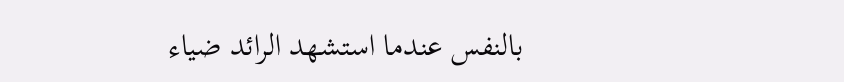بالنفس عندما استشهد الرائد ضياء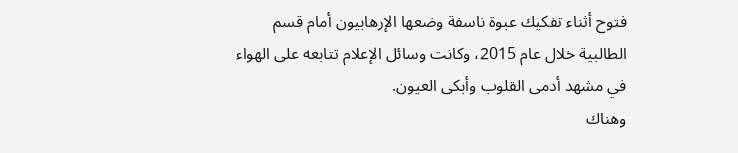فتوح أثناء تفكيك عبوة ناسفة وضعها الإرهابيون أمام قسم الطالبية خلال عام 2015، وكانت وسائل الإعلام تتابعه على الهواء في مشهد أدمى القلوب وأبكى العيون.
وهناك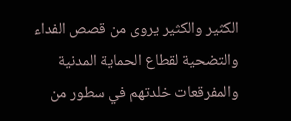الكثير والكثير يروى من قصص الفداء والتضحية لقطاع الحماية المدنية والمفرقعات خلدتهم في سطور من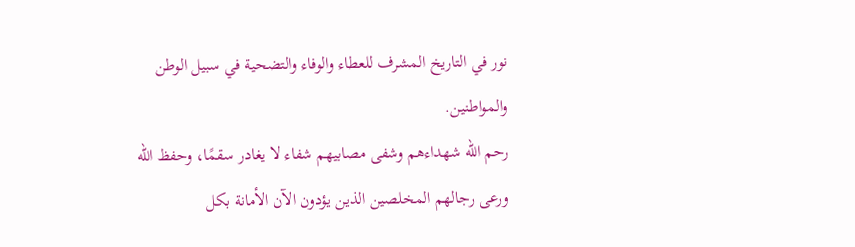نور في التاريخ المشرف للعطاء والوفاء والتضحية في سبيل الوطن والمواطنين.
رحم الله شهداءهم وشفى مصابيهم شفاء لا يغادر سقمًا، وحفظ الله ورعى رجالهم المخلصين الذين يؤدون الآن الأمانة بكل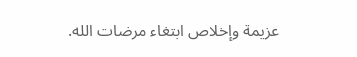عزيمة وإخلاص ابتغاء مرضات الله.